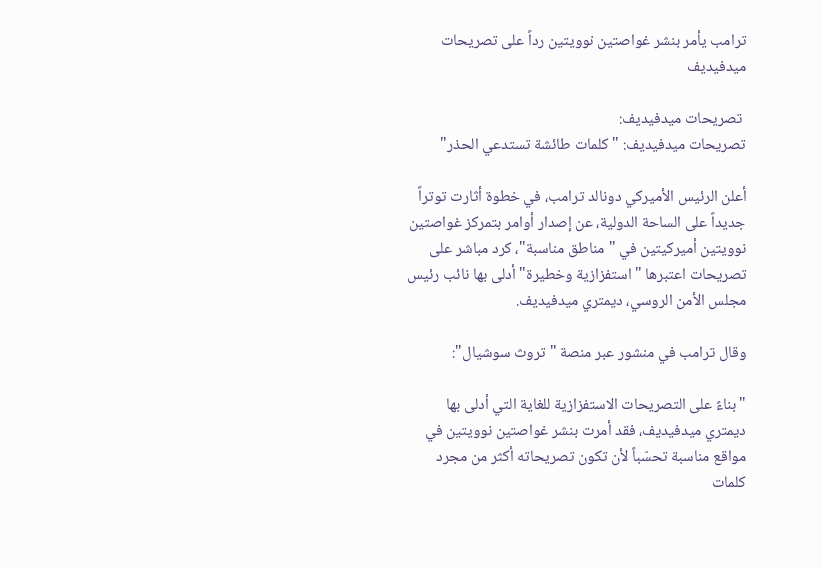ترامب يأمر بنشر غواصتين نوويتين رداً على تصريحات ميدفيديف

 تصريحات ميدفيديف:
تصريحات ميدفيديف: "كلمات طائشة تستدعي الحذر"

أعلن الرئيس الأميركي دونالد ترامب، في خطوة أثارت توتراً جديداً على الساحة الدولية، عن إصدار أوامر بتمركز غواصتين نوويتين أميركيتين في "مناطق مناسبة"، كرد مباشر على تصريحات اعتبرها "استفزازية وخطيرة" أدلى بها نائب رئيس مجلس الأمن الروسي، ديمتري ميدفيديف.

وقال ترامب في منشور عبر منصة "تروث سوشيال":

"بناءً على التصريحات الاستفزازية للغاية التي أدلى بها ديمتري ميدفيديف، فقد أمرت بنشر غواصتين نوويتين في مواقع مناسبة تحسّباً لأن تكون تصريحاته أكثر من مجرد كلمات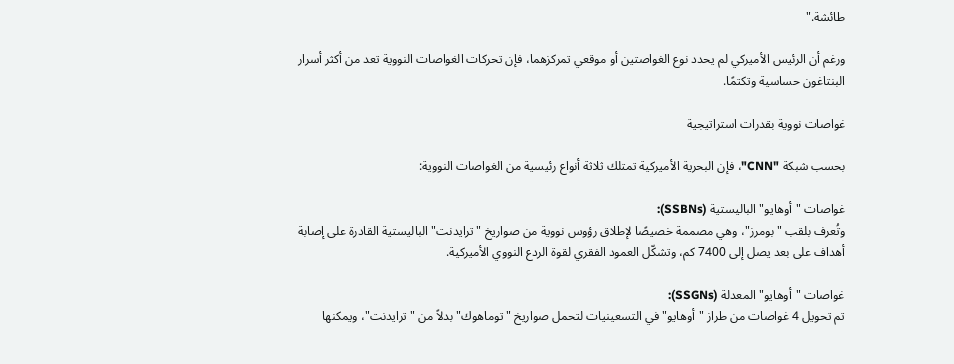طائشة."

ورغم أن الرئيس الأميركي لم يحدد نوع الغواصتين أو موقعي تمركزهما، فإن تحركات الغواصات النووية تعد من أكثر أسرار البنتاغون حساسية وتكتمًا.

غواصات نووية بقدرات استراتيجية

بحسب شبكة "CNN"، فإن البحرية الأميركية تمتلك ثلاثة أنواع رئيسية من الغواصات النووية:

غواصات "أوهايو" الباليستية (SSBNs):
وتُعرف بلقب "بومرز"، وهي مصممة خصيصًا لإطلاق رؤوس نووية من صواريخ "ترايدنت" الباليستية القادرة على إصابة أهداف على بعد يصل إلى 7400 كم، وتشكّل العمود الفقري لقوة الردع النووي الأميركية.

غواصات "أوهايو" المعدلة (SSGNs):
تم تحويل 4 غواصات من طراز "أوهايو" في التسعينيات لتحمل صواريخ "توماهوك" بدلاً من "ترايدنت"، ويمكنها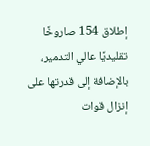إطلاق 154 صاروخًا تقليديًا عالي التدمير، بالإضافة إلى قدرتها على إنزال قوات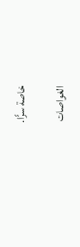خاصة سرًّا.

الغواصات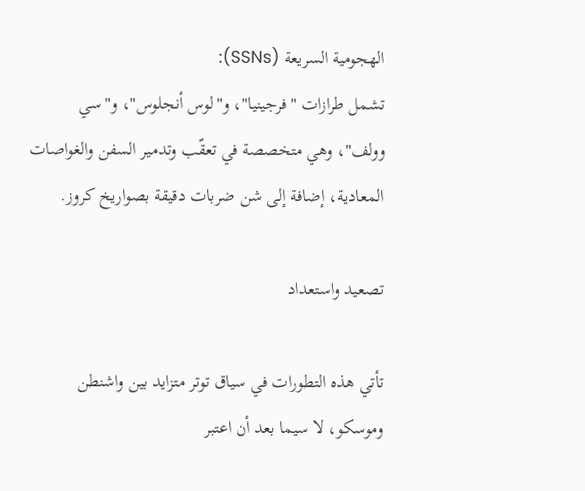الهجومية السريعة (SSNs):
تشمل طرازات "فرجينيا"، و"لوس أنجلوس"، و"سي وولف"، وهي متخصصة في تعقّب وتدمير السفن والغواصات المعادية، إضافة إلى شن ضربات دقيقة بصواريخ كروز.

تصعيد واستعداد

تأتي هذه التطورات في سياق توتر متزايد بين واشنطن وموسكو، لا سيما بعد أن اعتبر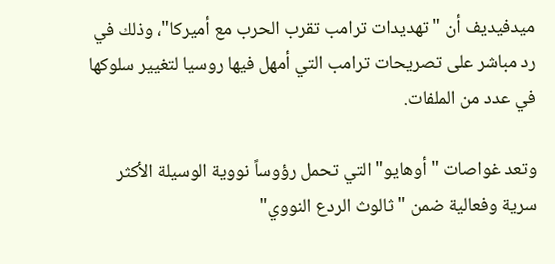ميدفيديف أن "تهديدات ترامب تقرب الحرب مع أميركا"، وذلك في رد مباشر على تصريحات ترامب التي أمهل فيها روسيا لتغيير سلوكها في عدد من الملفات.

وتعد غواصات "أوهايو" التي تحمل رؤوساً نووية الوسيلة الأكثر سرية وفعالية ضمن "ثالوث الردع النووي"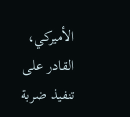الأميركي، القادر على تنفيذ ضربة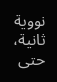نووية ثانية، حتى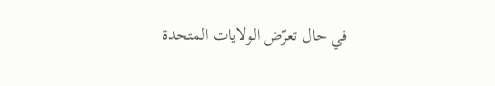في حال تعرّض الولايات المتحدة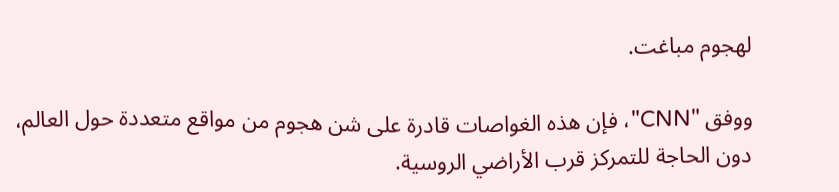لهجوم مباغت.

ووفق "CNN"، فإن هذه الغواصات قادرة على شن هجوم من مواقع متعددة حول العالم، دون الحاجة للتمركز قرب الأراضي الروسية.